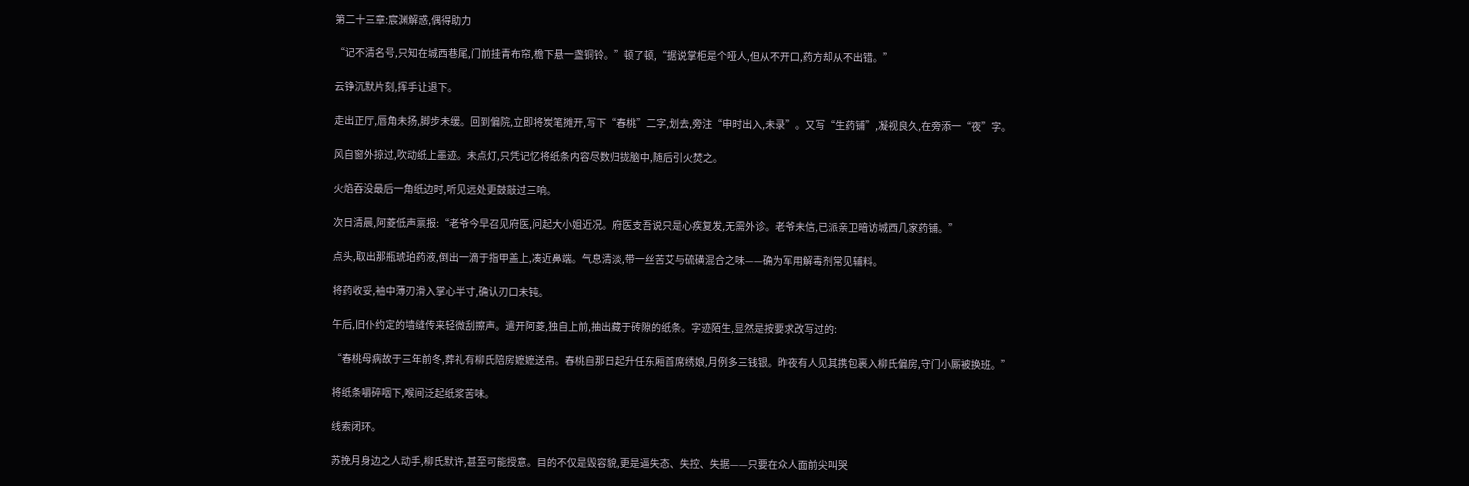第二十三章:宸渊解惑,偶得助力

“记不清名号,只知在城西巷尾,门前挂青布帘,檐下悬一盏铜铃。”顿了顿,“据说掌柜是个哑人,但从不开口,药方却从不出错。”

云铮沉默片刻,挥手让退下。

走出正厅,唇角未扬,脚步未缓。回到偏院,立即将炭笔摊开,写下“春桃”二字,划去,旁注“申时出入,未录”。又写“生药铺”,凝视良久,在旁添一“夜”字。

风自窗外掠过,吹动纸上墨迹。未点灯,只凭记忆将纸条内容尽数归拢脑中,随后引火焚之。

火焰吞没最后一角纸边时,听见远处更鼓敲过三响。

次日清晨,阿菱低声禀报:“老爷今早召见府医,问起大小姐近况。府医支吾说只是心疾复发,无需外诊。老爷未信,已派亲卫暗访城西几家药铺。”

点头,取出那瓶琥珀药液,倒出一滴于指甲盖上,凑近鼻端。气息清淡,带一丝苦艾与硫磺混合之味——确为军用解毒剂常见辅料。

将药收妥,袖中薄刃滑入掌心半寸,确认刃口未钝。

午后,旧仆约定的墙缝传来轻微刮擦声。遣开阿菱,独自上前,抽出藏于砖隙的纸条。字迹陌生,显然是按要求改写过的:

“春桃母病故于三年前冬,葬礼有柳氏陪房嬷嬷送帛。春桃自那日起升任东厢首席绣娘,月例多三钱银。昨夜有人见其携包裹入柳氏偏房,守门小厮被换班。”

将纸条嚼碎咽下,喉间泛起纸浆苦味。

线索闭环。

苏挽月身边之人动手,柳氏默许,甚至可能授意。目的不仅是毁容貌,更是逼失态、失控、失据——只要在众人面前尖叫哭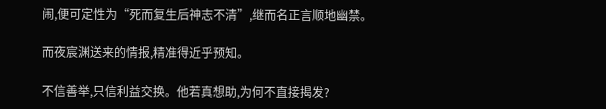闹,便可定性为“死而复生后神志不清”,继而名正言顺地幽禁。

而夜宸渊送来的情报,精准得近乎预知。

不信善举,只信利益交换。他若真想助,为何不直接揭发?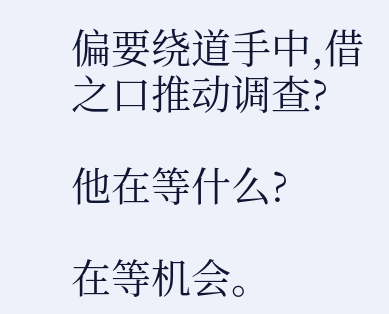偏要绕道手中,借之口推动调查?

他在等什么?

在等机会。